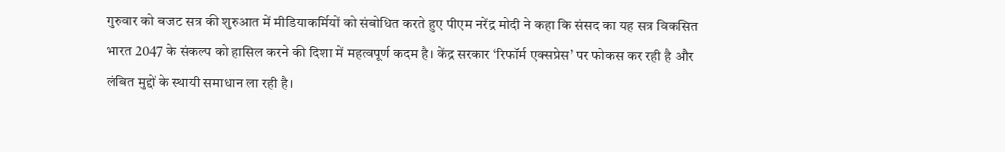गुरुवार को बजट सत्र की शुरुआत में मीडियाकर्मियों को संबोधित करते हुए पीएम नरेंद्र मोदी ने कहा कि संसद का यह सत्र विकसित भारत 2047 के संकल्प को हासिल करने की दिशा में महत्वपूर्ण कदम है। केंद्र सरकार ‘रिफॉर्म एक्सप्रेस’ पर फोकस कर रही है और लंबित मुद्दों के स्थायी समाधान ला रही है।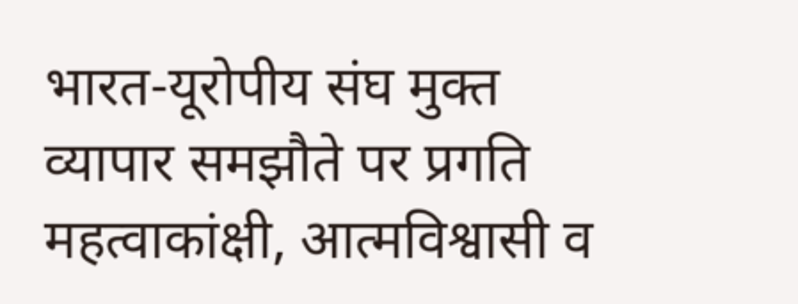भारत-यूरोपीय संघ मुक्त व्यापार समझौते पर प्रगति महत्वाकांक्षी, आत्मविश्वासी व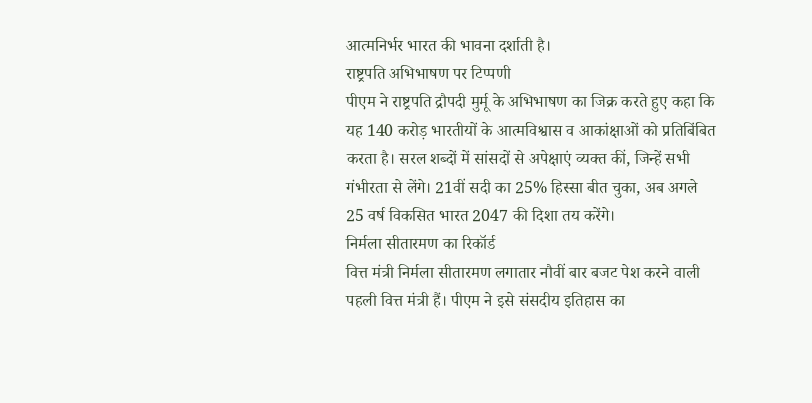आत्मनिर्भर भारत की भावना दर्शाती है।
राष्ट्रपति अभिभाषण पर टिप्पणी
पीएम ने राष्ट्रपति द्रौपदी मुर्मू के अभिभाषण का जिक्र करते हुए कहा कि यह 140 करोड़ भारतीयों के आत्मविश्वास व आकांक्षाओं को प्रतिबिंबित करता है। सरल शब्दों में सांसदों से अपेक्षाएं व्यक्त कीं, जिन्हें सभी गंभीरता से लेंगे। 21वीं सदी का 25% हिस्सा बीत चुका, अब अगले 25 वर्ष विकसित भारत 2047 की दिशा तय करेंगे।
निर्मला सीतारमण का रिकॉर्ड
वित्त मंत्री निर्मला सीतारमण लगातार नौवीं बार बजट पेश करने वाली पहली वित्त मंत्री हैं। पीएम ने इसे संसदीय इतिहास का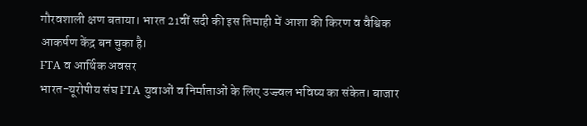गौरवशाली क्षण बताया। भारत 21वीं सदी की इस तिमाही में आशा की किरण व वैश्विक आकर्षण केंद्र बन चुका है।
FTA व आर्थिक अवसर
भारत-यूरोपीय संघ FTA युवाओं व निर्माताओं के लिए उज्ज्वल भविष्य का संकेत। बाजार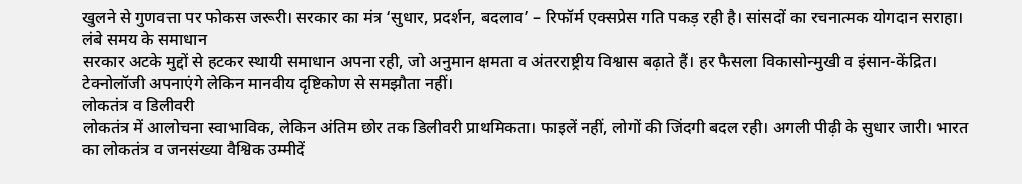खुलने से गुणवत्ता पर फोकस जरूरी। सरकार का मंत्र ‘सुधार, प्रदर्शन, बदलाव’ – रिफॉर्म एक्सप्रेस गति पकड़ रही है। सांसदों का रचनात्मक योगदान सराहा।
लंबे समय के समाधान
सरकार अटके मुद्दों से हटकर स्थायी समाधान अपना रही, जो अनुमान क्षमता व अंतरराष्ट्रीय विश्वास बढ़ाते हैं। हर फैसला विकासोन्मुखी व इंसान-केंद्रित। टेक्नोलॉजी अपनाएंगे लेकिन मानवीय दृष्टिकोण से समझौता नहीं।
लोकतंत्र व डिलीवरी
लोकतंत्र में आलोचना स्वाभाविक, लेकिन अंतिम छोर तक डिलीवरी प्राथमिकता। फाइलें नहीं, लोगों की जिंदगी बदल रही। अगली पीढ़ी के सुधार जारी। भारत का लोकतंत्र व जनसंख्या वैश्विक उम्मीदें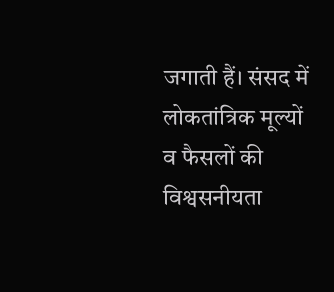जगाती हैं। संसद में लोकतांत्रिक मूल्यों व फैसलों की विश्वसनीयता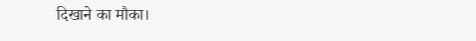दिखाने का मौका।